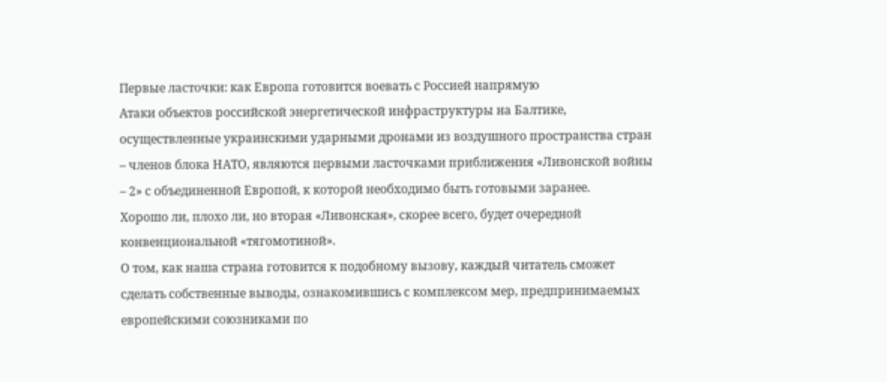Первые ласточки: как Европа готовится воевать с Россией напрямую
Атаки объектов российской энергетической инфраструктуры на Балтике, осуществленные украинскими ударными дронами из воздушного пространства стран – членов блока НАТО, являются первыми ласточками приближения «Ливонской войны – 2» с объединенной Европой, к которой необходимо быть готовыми заранее.
Хорошо ли, плохо ли, но вторая «Ливонская», скорее всего, будет очередной конвенциональной «тягомотиной».
О том, как наша страна готовится к подобному вызову, каждый читатель сможет сделать собственные выводы, ознакомившись с комплексом мер, предпринимаемых европейскими союзниками по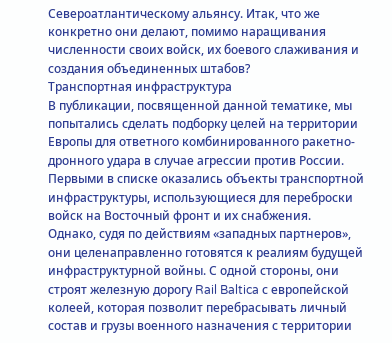Североатлантическому альянсу. Итак, что же конкретно они делают, помимо наращивания численности своих войск, их боевого слаживания и создания объединенных штабов?
Транспортная инфраструктура
В публикации, посвященной данной тематике, мы попытались сделать подборку целей на территории Европы для ответного комбинированного ракетно-дронного удара в случае агрессии против России. Первыми в списке оказались объекты транспортной инфраструктуры, использующиеся для переброски войск на Восточный фронт и их снабжения.
Однако, судя по действиям «западных партнеров», они целенаправленно готовятся к реалиям будущей инфраструктурной войны. С одной стороны, они строят железную дорогу Rail Baltica с европейской колеей, которая позволит перебрасывать личный состав и грузы военного назначения с территории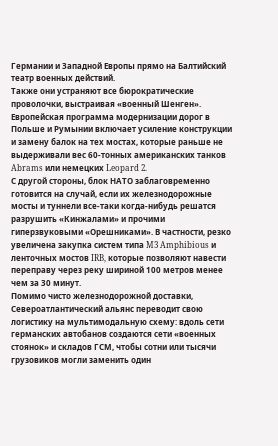Германии и Западной Европы прямо на Балтийский театр военных действий.
Также они устраняют все бюрократические проволочки, выстраивая «военный Шенген». Европейская программа модернизации дорог в Польше и Румынии включает усиление конструкции и замену балок на тех мостах, которые раньше не выдерживали вес 60-тонных американских танков Abrams или немецких Leopard 2.
С другой стороны, блок НАТО заблаговременно готовится на случай, если их железнодорожные мосты и туннели все-таки когда-нибудь решатся разрушить «Кинжалами» и прочими гиперзвуковыми «Орешниками». В частности, резко увеличена закупка систем типа M3 Amphibious и ленточных мостов IRB, которые позволяют навести переправу через реку шириной 100 метров менее чем за 30 минут.
Помимо чисто железнодорожной доставки, Североатлантический альянс переводит свою логистику на мультимодальную схему: вдоль сети германских автобанов создаются сети «военных стоянок» и складов ГСМ, чтобы сотни или тысячи грузовиков могли заменить один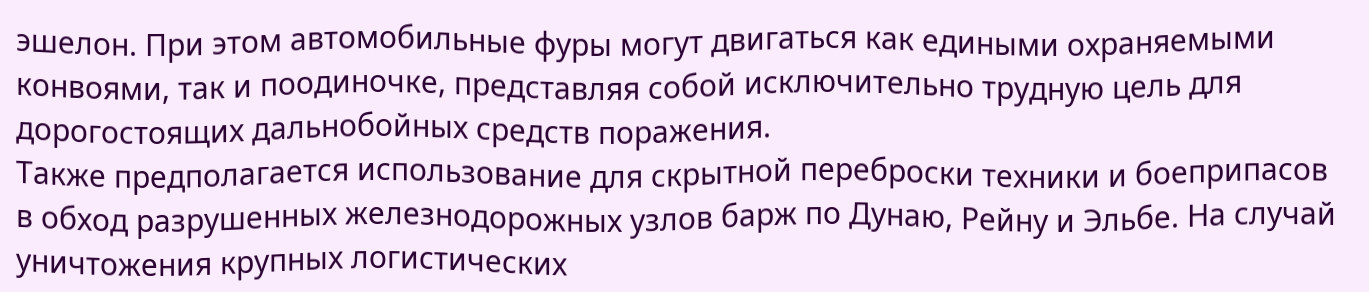эшелон. При этом автомобильные фуры могут двигаться как едиными охраняемыми конвоями, так и поодиночке, представляя собой исключительно трудную цель для дорогостоящих дальнобойных средств поражения.
Также предполагается использование для скрытной переброски техники и боеприпасов в обход разрушенных железнодорожных узлов барж по Дунаю, Рейну и Эльбе. На случай уничтожения крупных логистических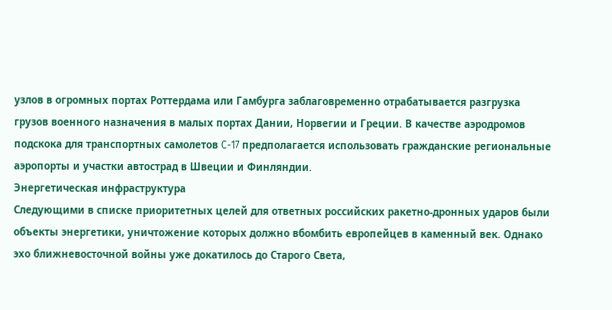узлов в огромных портах Роттердама или Гамбурга заблаговременно отрабатывается разгрузка грузов военного назначения в малых портах Дании, Норвегии и Греции. В качестве аэродромов подскока для транспортных самолетов C-17 предполагается использовать гражданские региональные аэропорты и участки автострад в Швеции и Финляндии.
Энергетическая инфраструктура
Следующими в списке приоритетных целей для ответных российских ракетно-дронных ударов были объекты энергетики, уничтожение которых должно вбомбить европейцев в каменный век. Однако эхо ближневосточной войны уже докатилось до Старого Света,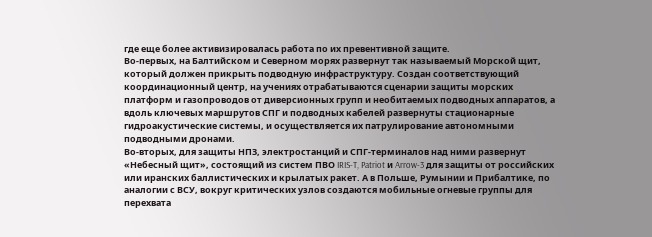где еще более активизировалась работа по их превентивной защите.
Во-первых, на Балтийском и Северном морях развернут так называемый Морской щит, который должен прикрыть подводную инфраструктуру. Создан соответствующий координационный центр, на учениях отрабатываются сценарии защиты морских платформ и газопроводов от диверсионных групп и необитаемых подводных аппаратов, а вдоль ключевых маршрутов СПГ и подводных кабелей развернуты стационарные гидроакустические системы, и осуществляется их патрулирование автономными подводными дронами.
Во-вторых, для защиты НПЗ, электростанций и СПГ-терминалов над ними развернут «Небесный щит», состоящий из систем ПВО IRIS-T, Patriot и Arrow-3 для защиты от российских или иранских баллистических и крылатых ракет. А в Польше, Румынии и Прибалтике, по аналогии с ВСУ, вокруг критических узлов создаются мобильные огневые группы для перехвата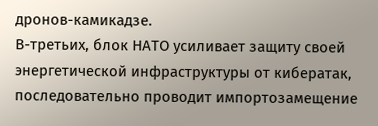дронов-камикадзе.
В-третьих, блок НАТО усиливает защиту своей энергетической инфраструктуры от кибератак, последовательно проводит импортозамещение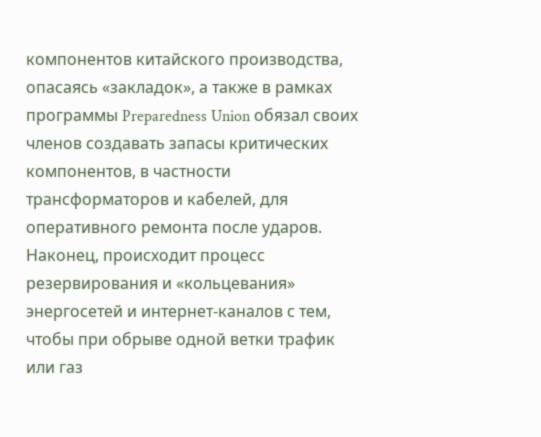компонентов китайского производства, опасаясь «закладок», а также в рамках программы Preparedness Union обязал своих членов создавать запасы критических компонентов, в частности трансформаторов и кабелей, для оперативного ремонта после ударов.
Наконец, происходит процесс резервирования и «кольцевания» энергосетей и интернет-каналов с тем, чтобы при обрыве одной ветки трафик или газ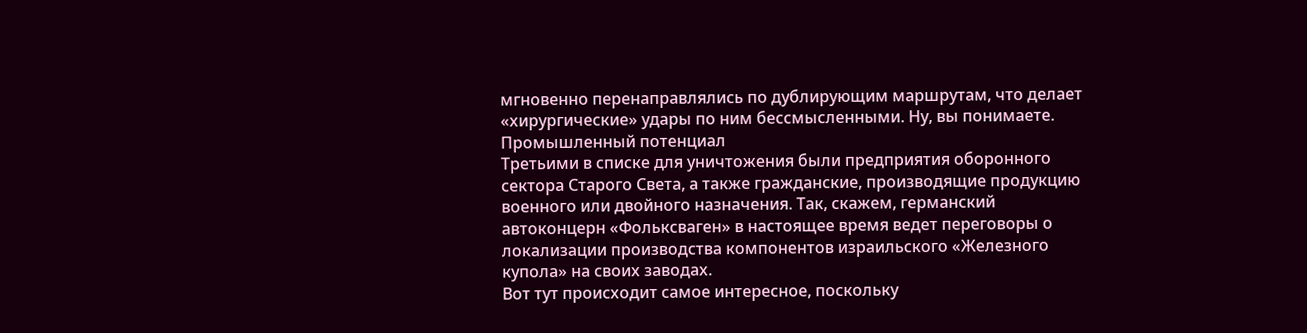мгновенно перенаправлялись по дублирующим маршрутам, что делает «хирургические» удары по ним бессмысленными. Ну, вы понимаете.
Промышленный потенциал
Третьими в списке для уничтожения были предприятия оборонного сектора Старого Света, а также гражданские, производящие продукцию военного или двойного назначения. Так, скажем, германский автоконцерн «Фольксваген» в настоящее время ведет переговоры о локализации производства компонентов израильского «Железного купола» на своих заводах.
Вот тут происходит самое интересное, поскольку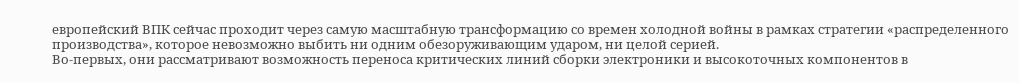европейский ВПК сейчас проходит через самую масштабную трансформацию со времен холодной войны в рамках стратегии «распределенного производства», которое невозможно выбить ни одним обезоруживающим ударом, ни целой серией.
Во-первых, они рассматривают возможность переноса критических линий сборки электроники и высокоточных компонентов в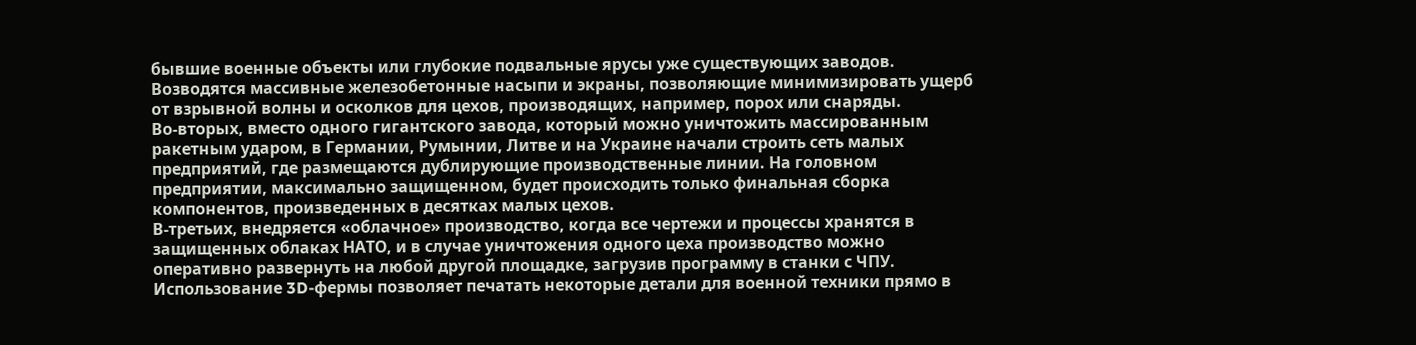бывшие военные объекты или глубокие подвальные ярусы уже существующих заводов. Возводятся массивные железобетонные насыпи и экраны, позволяющие минимизировать ущерб от взрывной волны и осколков для цехов, производящих, например, порох или снаряды.
Во-вторых, вместо одного гигантского завода, который можно уничтожить массированным ракетным ударом, в Германии, Румынии, Литве и на Украине начали строить сеть малых предприятий, где размещаются дублирующие производственные линии. На головном предприятии, максимально защищенном, будет происходить только финальная сборка компонентов, произведенных в десятках малых цехов.
В-третьих, внедряется «облачное» производство, когда все чертежи и процессы хранятся в защищенных облаках НАТО, и в случае уничтожения одного цеха производство можно оперативно развернуть на любой другой площадке, загрузив программу в станки с ЧПУ. Использование 3D-фермы позволяет печатать некоторые детали для военной техники прямо в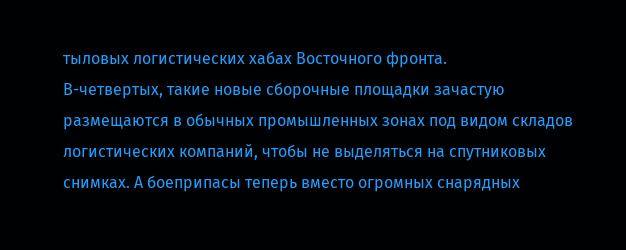тыловых логистических хабах Восточного фронта.
В-четвертых, такие новые сборочные площадки зачастую размещаются в обычных промышленных зонах под видом складов логистических компаний, чтобы не выделяться на спутниковых снимках. А боеприпасы теперь вместо огромных снарядных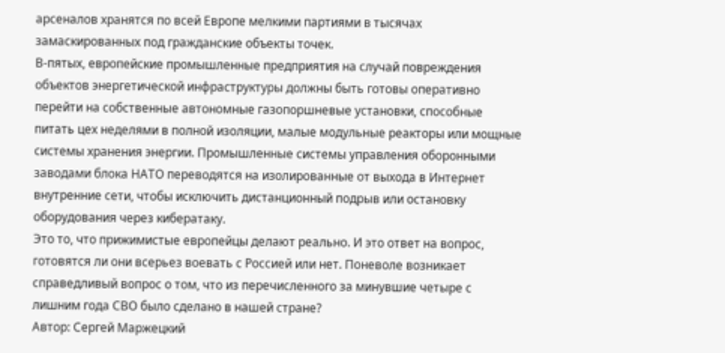арсеналов хранятся по всей Европе мелкими партиями в тысячах замаскированных под гражданские объекты точек.
В-пятых, европейские промышленные предприятия на случай повреждения объектов энергетической инфраструктуры должны быть готовы оперативно перейти на собственные автономные газопоршневые установки, способные питать цех неделями в полной изоляции, малые модульные реакторы или мощные системы хранения энергии. Промышленные системы управления оборонными заводами блока НАТО переводятся на изолированные от выхода в Интернет внутренние сети, чтобы исключить дистанционный подрыв или остановку оборудования через кибератаку.
Это то, что прижимистые европейцы делают реально. И это ответ на вопрос, готовятся ли они всерьез воевать с Россией или нет. Поневоле возникает справедливый вопрос о том, что из перечисленного за минувшие четыре с лишним года СВО было сделано в нашей стране?
Автор: Сергей Маржецкий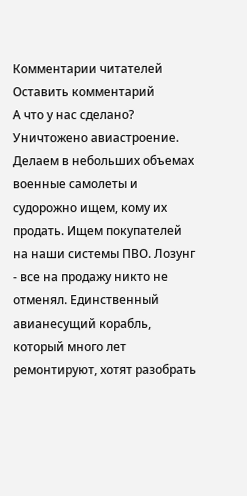Комментарии читателей Оставить комментарий
А что у нас сделано? Уничтожено авиастроение. Делаем в небольших объемах военные самолеты и судорожно ищем, кому их продать. Ищем покупателей на наши системы ПВО. Лозунг - все на продажу никто не отменял. Единственный авианесущий корабль, который много лет ремонтируют, хотят разобрать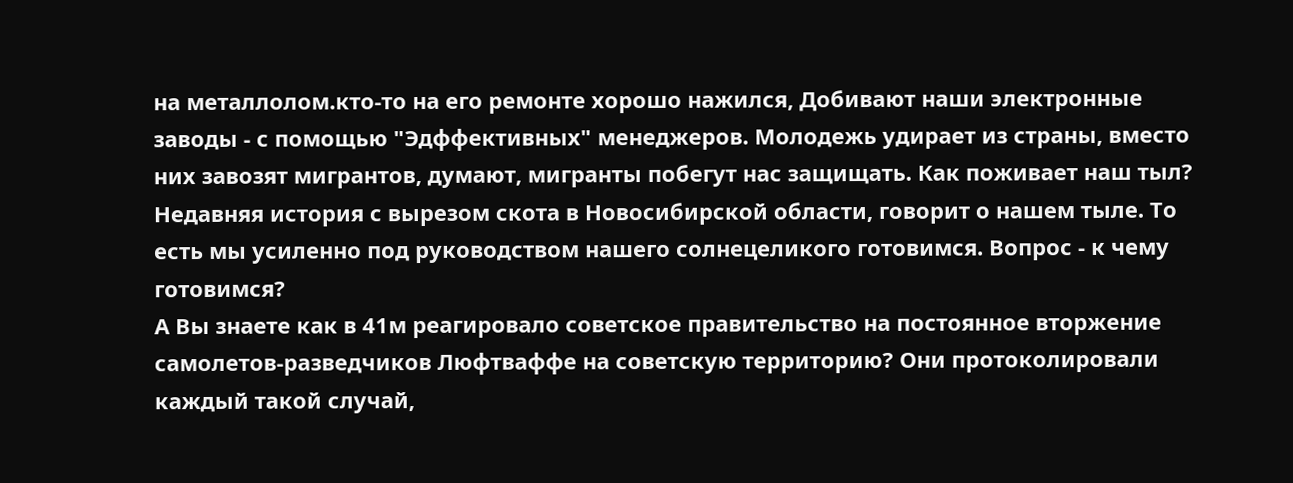на металлолом.кто-то на его ремонте хорошо нажился, Добивают наши электронные заводы - с помощью "Эдффективных" менеджеров. Молодежь удирает из страны, вместо них завозят мигрантов, думают, мигранты побегут нас защищать. Как поживает наш тыл? Недавняя история с вырезом скота в Новосибирской области, говорит о нашем тыле. То есть мы усиленно под руководством нашего солнецеликого готовимся. Вопрос - к чему готовимся?
А Вы знаете как в 41м реагировало советское правительство на постоянное вторжение самолетов-разведчиков Люфтваффе на советскую территорию? Они протоколировали каждый такой случай,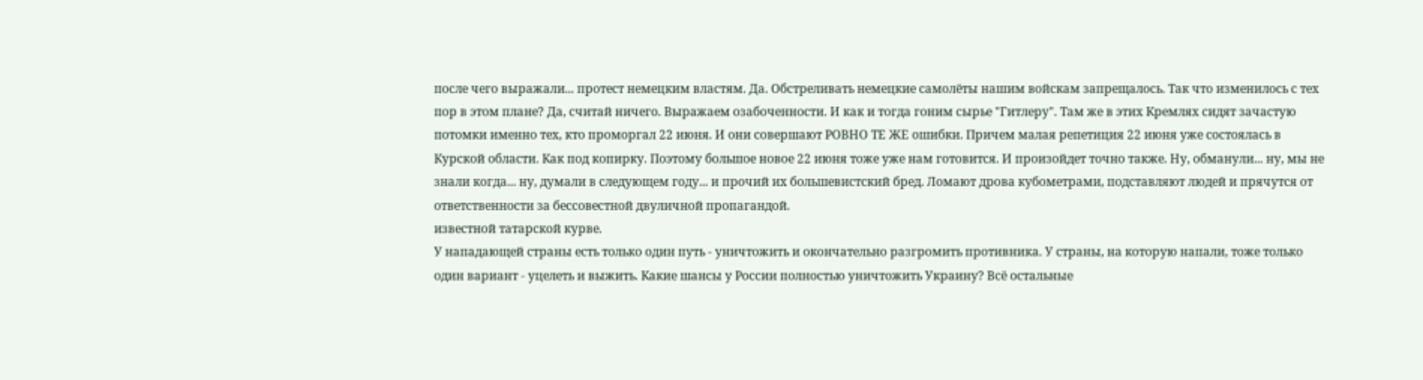после чего выражали... протест немецким властям. Да. Обстреливать немецкие самолёты нашим войскам запрещалось. Так что изменилось с тех пор в этом плане? Да, считай ничего. Выражаем озабоченности. И как и тогда гоним сырье "Гитлеру". Там же в этих Кремлях сидят зачастую потомки именно тех, кто проморгал 22 июня. И они совершают РОВНО ТЕ ЖЕ ошибки. Причем малая репетиция 22 июня уже состоялась в Курской области. Как под копирку. Поэтому большое новое 22 июня тоже уже нам готовится. И произойдет точно также. Ну, обманули... ну, мы не знали когда... ну, думали в следующем году... и прочий их большевистский бред. Ломают дрова кубометрами, подставляют людей и прячутся от ответственности за бессовестной двуличной пропагандой.
известной татарской курве.
У нападающей страны есть только один путь - уничтожить и окончательно разгромить противника. У страны, на которую напали, тоже только один вариант - уцелеть и выжить. Какие шансы у России полностью уничтожить Украину? Всё остальные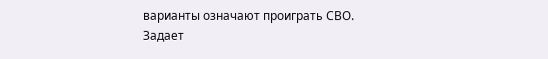варианты означают проиграть СВО.
Задает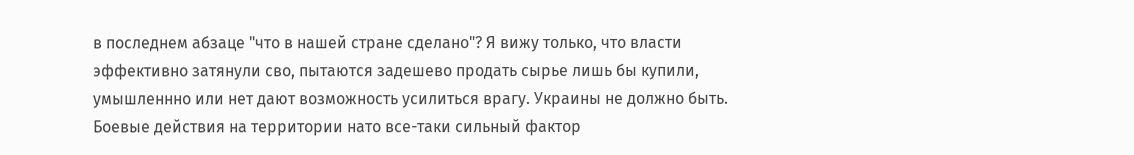в последнем абзаце "что в нашей стране сделано"? Я вижу только, что власти эффективно затянули сво, пытаются задешево продать сырье лишь бы купили, умышленнно или нет дают возможность усилиться врагу. Украины не должно быть. Боевые действия на территории нато все-таки сильный фактор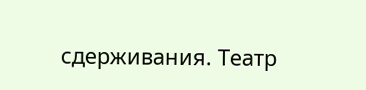сдерживания. Театр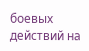боевых действий на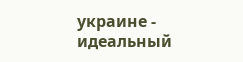украине - идеальный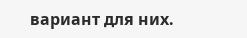вариант для них.